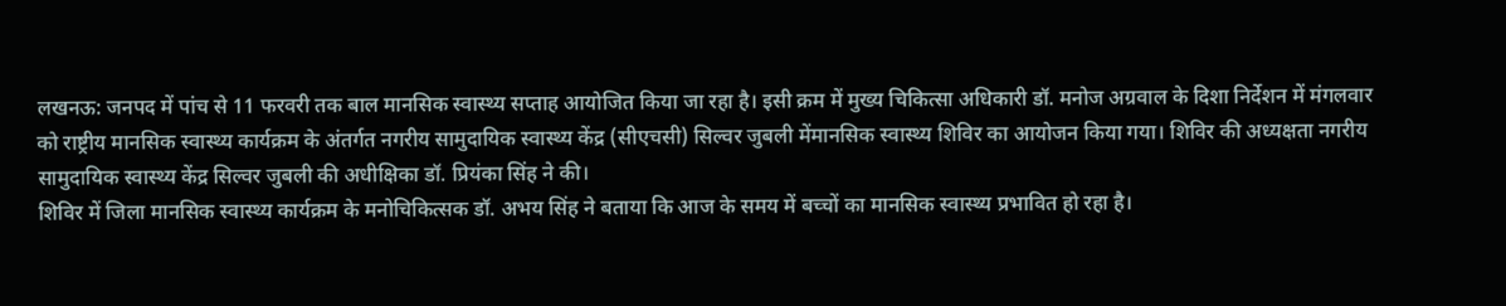लखनऊ: जनपद में पांच से 11 फरवरी तक बाल मानसिक स्वास्थ्य सप्ताह आयोजित किया जा रहा है। इसी क्रम में मुख्य चिकित्सा अधिकारी डॉ. मनोज अग्रवाल के दिशा निर्देशन में मंगलवार को राष्ट्रीय मानसिक स्वास्थ्य कार्यक्रम के अंतर्गत नगरीय सामुदायिक स्वास्थ्य केंद्र (सीएचसी) सिल्वर जुबली मेंमानसिक स्वास्थ्य शिविर का आयोजन किया गया। शिविर की अध्यक्षता नगरीय सामुदायिक स्वास्थ्य केंद्र सिल्वर जुबली की अधीक्षिका डॉ. प्रियंका सिंह ने की।
शिविर में जिला मानसिक स्वास्थ्य कार्यक्रम के मनोचिकित्सक डॉ. अभय सिंह ने बताया कि आज के समय में बच्चों का मानसिक स्वास्थ्य प्रभावित हो रहा है।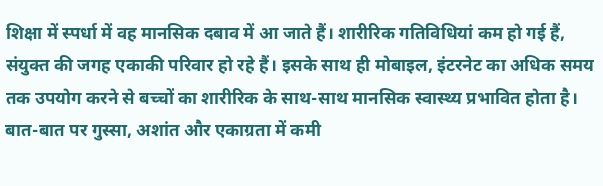शिक्षा में स्पर्धा में वह मानसिक दबाव में आ जाते हैं। शारीरिक गतिविधियां कम हो गई हैं, संयुक्त की जगह एकाकी परिवार हो रहे हैं। इसके साथ ही मोबाइल, इंटरनेट का अधिक समय तक उपयोग करने से बच्चों का शारीरिक के साथ-साथ मानसिक स्वास्थ्य प्रभावित होता है। बात-बात पर गुस्सा, अशांत और एकाग्रता में कमी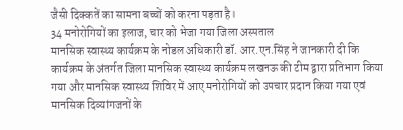जैसी दिक्कतें का सामना बच्चों को करना पड़ता है।
34 मनोरोगियों का इलाज, चार को भेजा गया जिला अस्पताल
मानसिक स्वास्थ्य कार्यक्रम के नोडल अधिकारी डॉ. आर.एन.सिंह ने जानकारी दी कि कार्यक्रम के अंतर्गत जिला मानसिक स्वास्थ्य कार्यक्रम लखनऊ की टीम द्वारा प्रतिभाग किया गया और मानसिक स्वास्थ्य शिविर में आए मनोरोगियों को उपचार प्रदान किया गया एवं मानसिक दिव्यांगजनों के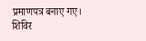प्रमाणपत्र बनाए गए। शिविर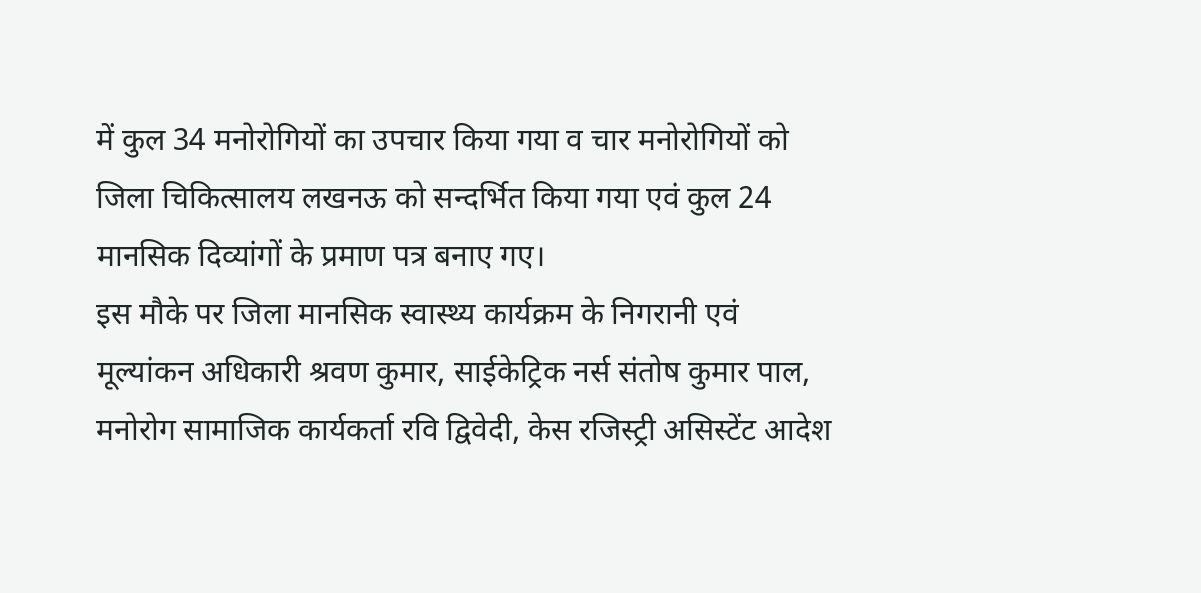में कुल 34 मनोरोगियों का उपचार किया गया व चार मनोरोगियों को जिला चिकित्सालय लखनऊ को सन्दर्भित किया गया एवं कुल 24 मानसिक दिव्यांगों के प्रमाण पत्र बनाए गए।
इस मौके पर जिला मानसिक स्वास्थ्य कार्यक्रम के निगरानी एवं मूल्यांकन अधिकारी श्रवण कुमार, साईकेट्रिक नर्स संतोष कुमार पाल, मनोरोग सामाजिक कार्यकर्ता रवि द्विवेदी, केस रजिस्ट्री असिस्टेंट आदेश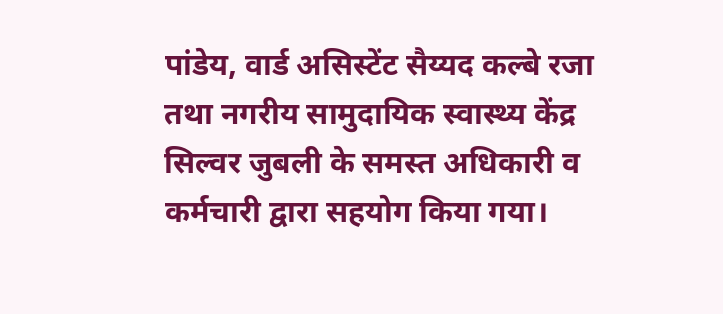पांडेय, वार्ड असिस्टेंट सैय्यद कल्बे रजा तथा नगरीय सामुदायिक स्वास्थ्य केंद्र सिल्वर जुबली के समस्त अधिकारी व कर्मचारी द्वारा सहयोग किया गया।